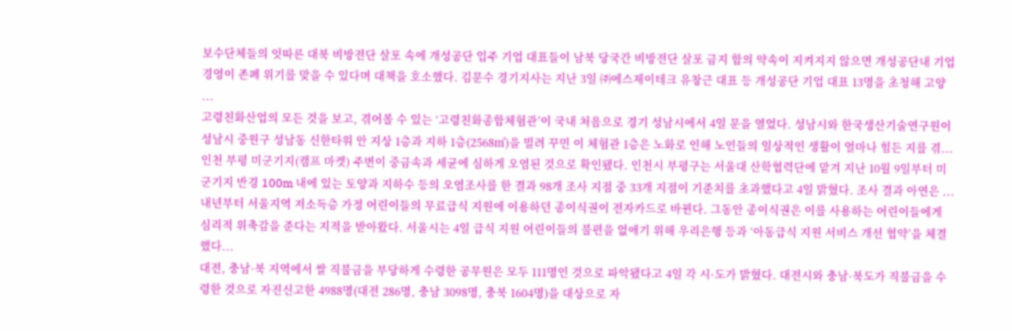보수단체들의 잇따른 대북 비방전단 살포 속에 개성공단 입주 기업 대표들이 남북 당국간 비방전단 살포 금지 합의 약속이 지켜지지 않으면 개성공단내 기업 경영이 존폐 위기를 맞을 수 있다며 대책을 호소했다. 김문수 경기지사는 지난 3일 ㈜에스제이테크 유창근 대표 등 개성공단 기업 대표 13명을 초청해 고양 ...
고령친화산업의 모든 것을 보고, 겪어볼 수 있는 ‘고령친화종합체험관’이 국내 처음으로 경기 성남시에서 4일 문을 열었다. 성남시와 한국생산기술연구원이 성남시 중원구 성남동 신한타워 안 지상 1층과 지하 1층(2568㎡)을 빌려 꾸민 이 체험관 1층은 노화로 인해 노인들의 일상적인 생활이 얼마나 힘든 지를 겪...
인천 부평 미군기지(캠프 마켓) 주변이 중금속과 세균에 심하게 오염된 것으로 확인됐다. 인천시 부평구는 서울대 산학협력단에 맡겨 지난 10월 9일부터 미군기지 반경 100m 내에 있는 토양과 지하수 등의 오염조사를 한 결과 98개 조사 지점 중 33개 지점이 기준치를 초과했다고 4일 밝혔다. 조사 결과 아연은 ...
내년부터 서울지역 저소득층 가정 어린이들의 무료급식 지원에 이용하던 종이식권이 전자카드로 바뀐다. 그동안 종이식권은 이를 사용하는 어린이들에게 심리적 위축감을 준다는 지적을 받아왔다. 서울시는 4일 급식 지원 어린이들의 불편을 없애기 위해 우리은행 등과 ‘아동급식 지원 서비스 개선 협약’을 체결했다...
대전, 충남·북 지역에서 쌀 직불금을 부당하게 수령한 공무원은 모두 111명인 것으로 파악됐다고 4일 각 시·도가 밝혔다. 대전시와 충남·북도가 직불금을 수령한 것으로 자진신고한 4988명(대전 286명, 충남 3098명, 충북 1604명)을 대상으로 자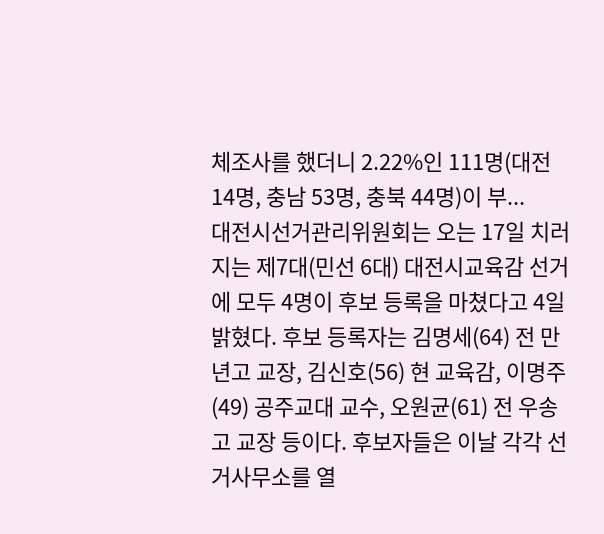체조사를 했더니 2.22%인 111명(대전 14명, 충남 53명, 충북 44명)이 부...
대전시선거관리위원회는 오는 17일 치러지는 제7대(민선 6대) 대전시교육감 선거에 모두 4명이 후보 등록을 마쳤다고 4일 밝혔다. 후보 등록자는 김명세(64) 전 만년고 교장, 김신호(56) 현 교육감, 이명주(49) 공주교대 교수, 오원균(61) 전 우송고 교장 등이다. 후보자들은 이날 각각 선거사무소를 열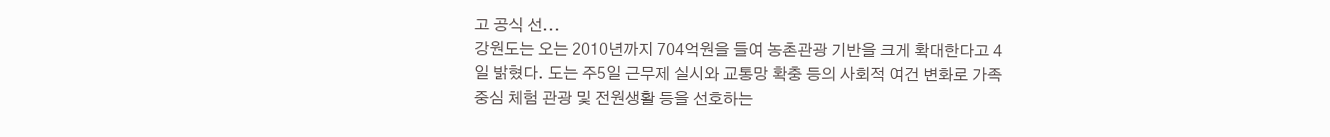고 공식 선...
강원도는 오는 2010년까지 704억원을 들여 농촌관광 기반을 크게 확대한다고 4일 밝혔다. 도는 주5일 근무제 실시와 교통망 확충 등의 사회적 여건 변화로 가족중심 체험 관광 및 전원생활 등을 선호하는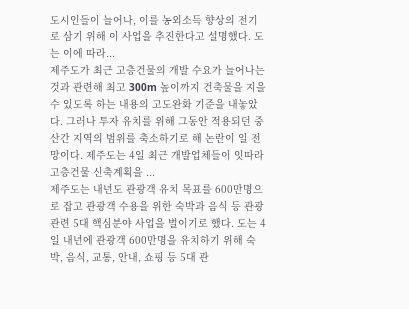도시인들이 늘어나, 이를 농외소득 향상의 전기로 삼기 위해 이 사업을 추진한다고 설명했다. 도는 이에 따라...
제주도가 최근 고층건물의 개발 수요가 늘어나는 것과 관련해 최고 300m 높이까지 건축물을 지을 수 있도록 하는 내용의 고도완화 기준을 내놓았다. 그러나 투자 유치를 위해 그동안 적용되던 중산간 지역의 범위를 축소하기로 해 논란이 일 전망이다. 제주도는 4일 최근 개발업체들이 잇따라 고층건물 신축계획을 ...
제주도는 내년도 관광객 유치 목표를 600만명으로 잡고 관광객 수용을 위한 숙박과 음식 등 관광 관련 5대 핵심분야 사업을 벌이기로 했다. 도는 4일 내년에 관광객 600만명을 유치하기 위해 숙박, 음식, 교통, 안내, 쇼핑 등 5대 관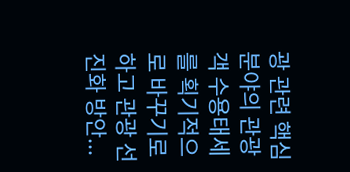광 관련 핵심분야의 관광객 수용태세를 획기적으로 바꾸기로 하고 관광 선진화 방안...